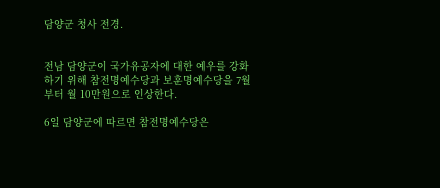담양군 청사 전경.


전남 담양군이 국가유공자에 대한 예우를 강화하기 위해 참전명예수당과 보훈명예수당을 7월부터 월 10만원으로 인상한다.

6일 담양군에 따르면 참전명예수당은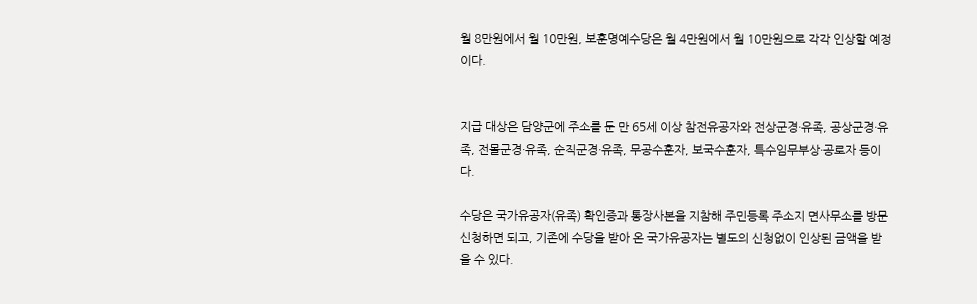월 8만원에서 월 10만원, 보훈명예수당은 월 4만원에서 월 10만원으로 각각 인상할 예정이다.


지급 대상은 담양군에 주소를 둔 만 65세 이상 참전유공자와 전상군경·유족, 공상군경·유족, 전몰군경·유족, 순직군경·유족, 무공수훈자, 보국수훈자, 특수임무부상·공로자 등이다.

수당은 국가유공자(유족) 확인증과 통장사본을 지참해 주민등록 주소지 면사무소를 방문 신청하면 되고, 기존에 수당을 받아 온 국가유공자는 별도의 신청없이 인상된 금액을 받을 수 있다.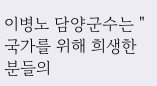이병노 담양군수는 "국가를 위해 희생한 분들의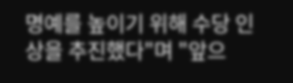명예를 높이기 위해 수당 인상을 추진했다"며 "앞으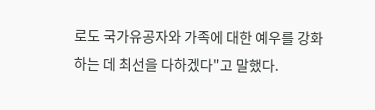로도 국가유공자와 가족에 대한 예우를 강화하는 데 최선을 다하겠다"고 말했다.